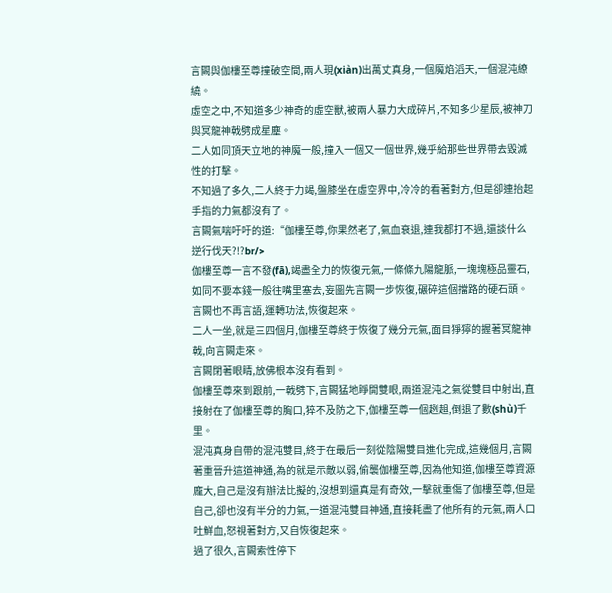言闕與伽樓至尊撞破空間,兩人現(xiàn)出萬丈真身,一個魔焰滔天,一個混沌繚繞。
虛空之中,不知道多少神奇的虛空獸,被兩人暴力大成碎片,不知多少星辰,被神刀與冥龍神戟劈成星塵。
二人如同頂天立地的神魔一般,撞入一個又一個世界,幾乎給那些世界帶去毀滅性的打擊。
不知過了多久,二人終于力竭,盤膝坐在虛空界中,冷冷的看著對方,但是卻連抬起手指的力氣都沒有了。
言闕氣喘吁吁的道:“伽樓至尊,你果然老了,氣血衰退,連我都打不過,還談什么逆行伐天?!?br/>
伽樓至尊一言不發(fā),竭盡全力的恢復元氣,一條條九陽龍脈,一塊塊極品靈石,如同不要本錢一般往嘴里塞去,妄圖先言闕一步恢復,碾碎這個擋路的硬石頭。
言闕也不再言語,運轉功法,恢復起來。
二人一坐,就是三四個月,伽樓至尊終于恢復了幾分元氣,面目猙獰的握著冥龍神戟,向言闕走來。
言闕閉著眼睛,放佛根本沒有看到。
伽樓至尊來到跟前,一戟劈下,言闕猛地睜開雙眼,兩道混沌之氣從雙目中射出,直接射在了伽樓至尊的胸口,猝不及防之下,伽樓至尊一個趔趄,倒退了數(shù)千里。
混沌真身自帶的混沌雙目,終于在最后一刻從陰陽雙目進化完成,這幾個月,言闕著重晉升這道神通,為的就是示敵以弱,偷襲伽樓至尊,因為他知道,伽樓至尊資源龐大,自己是沒有辦法比擬的,沒想到還真是有奇效,一擊就重傷了伽樓至尊,但是自己,卻也沒有半分的力氣,一道混沌雙目神通,直接耗盡了他所有的元氣,兩人口吐鮮血,怒視著對方,又自恢復起來。
過了很久,言闕索性停下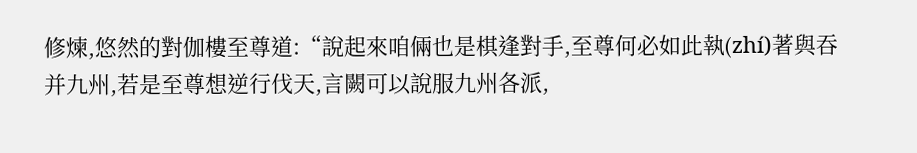修煉,悠然的對伽樓至尊道:“說起來咱倆也是棋逢對手,至尊何必如此執(zhí)著與吞并九州,若是至尊想逆行伐天,言闕可以說服九州各派,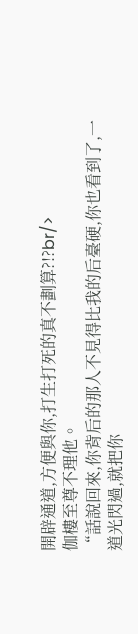開辟通道,方便與你,打生打死的真不劃算?!?br/>
伽樓至尊不理他。
“話說回來,你背后的那人不見得比我的后臺硬,你也看到了,一道光閃過,就把你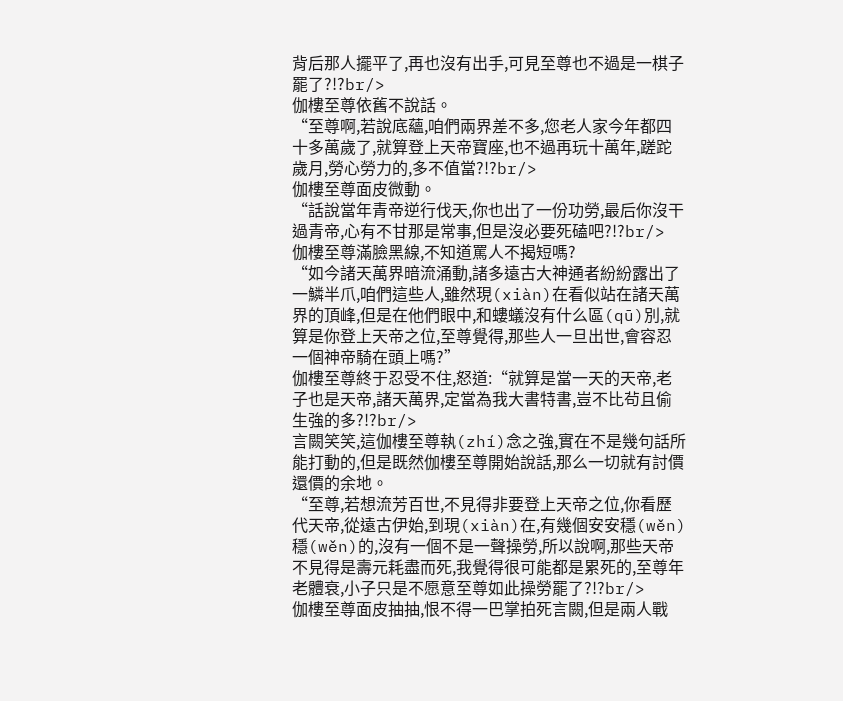背后那人擺平了,再也沒有出手,可見至尊也不過是一棋子罷了?!?br/>
伽樓至尊依舊不說話。
“至尊啊,若說底蘊,咱們兩界差不多,您老人家今年都四十多萬歲了,就算登上天帝寶座,也不過再玩十萬年,蹉跎歲月,勞心勞力的,多不值當?!?br/>
伽樓至尊面皮微動。
“話說當年青帝逆行伐天,你也出了一份功勞,最后你沒干過青帝,心有不甘那是常事,但是沒必要死磕吧?!?br/>
伽樓至尊滿臉黑線,不知道罵人不揭短嗎?
“如今諸天萬界暗流涌動,諸多遠古大神通者紛紛露出了一鱗半爪,咱們這些人,雖然現(xiàn)在看似站在諸天萬界的頂峰,但是在他們眼中,和螻蟻沒有什么區(qū)別,就算是你登上天帝之位,至尊覺得,那些人一旦出世,會容忍一個神帝騎在頭上嗎?”
伽樓至尊終于忍受不住,怒道:“就算是當一天的天帝,老子也是天帝,諸天萬界,定當為我大書特書,豈不比茍且偷生強的多?!?br/>
言闕笑笑,這伽樓至尊執(zhí)念之強,實在不是幾句話所能打動的,但是既然伽樓至尊開始說話,那么一切就有討價還價的余地。
“至尊,若想流芳百世,不見得非要登上天帝之位,你看歷代天帝,從遠古伊始,到現(xiàn)在,有幾個安安穩(wěn)穩(wěn)的,沒有一個不是一聲操勞,所以說啊,那些天帝不見得是壽元耗盡而死,我覺得很可能都是累死的,至尊年老體衰,小子只是不愿意至尊如此操勞罷了?!?br/>
伽樓至尊面皮抽抽,恨不得一巴掌拍死言闕,但是兩人戰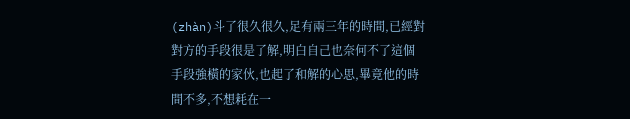(zhàn)斗了很久很久,足有兩三年的時間,已經對對方的手段很是了解,明白自己也奈何不了這個手段強橫的家伙,也起了和解的心思,畢竟他的時間不多,不想耗在一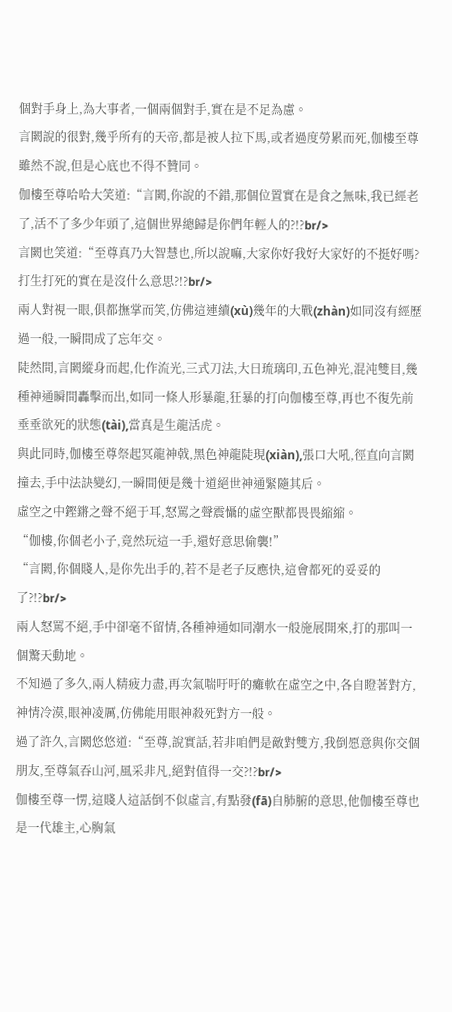個對手身上,為大事者,一個兩個對手,實在是不足為慮。
言闕說的很對,幾乎所有的天帝,都是被人拉下馬,或者過度勞累而死,伽樓至尊雖然不說,但是心底也不得不贊同。
伽樓至尊哈哈大笑道:“言闕,你說的不錯,那個位置實在是食之無味,我已經老了,活不了多少年頭了,這個世界總歸是你們年輕人的?!?br/>
言闕也笑道:“至尊真乃大智慧也,所以說嘛,大家你好我好大家好的不挺好嗎?打生打死的實在是沒什么意思?!?br/>
兩人對視一眼,俱都撫掌而笑,仿佛這連續(xù)幾年的大戰(zhàn)如同沒有經歷過一般,一瞬間成了忘年交。
陡然間,言闕縱身而起,化作流光,三式刀法,大日琉璃印,五色神光,混沌雙目,幾種神通瞬間轟擊而出,如同一條人形暴龍,狂暴的打向伽樓至尊,再也不復先前垂垂欲死的狀態(tài),當真是生龍活虎。
與此同時,伽樓至尊祭起冥龍神戟,黑色神龍陡現(xiàn),張口大吼,徑直向言闕撞去,手中法訣變幻,一瞬間便是幾十道絕世神通緊隨其后。
虛空之中鏗鏘之聲不絕于耳,怒罵之聲震懾的虛空獸都畏畏縮縮。
“伽樓,你個老小子,竟然玩這一手,還好意思偷襲!”
“言闕,你個賤人,是你先出手的,若不是老子反應快,這會都死的妥妥的了?!?br/>
兩人怒罵不絕,手中卻毫不留情,各種神通如同潮水一般施展開來,打的那叫一個驚天動地。
不知過了多久,兩人精疲力盡,再次氣喘吁吁的癱軟在虛空之中,各自瞪著對方,神情冷漠,眼神凌厲,仿佛能用眼神殺死對方一般。
過了許久,言闕悠悠道:“至尊,說實話,若非咱們是敵對雙方,我倒愿意與你交個朋友,至尊氣吞山河,風采非凡,絕對值得一交?!?br/>
伽樓至尊一愣,這賤人這話倒不似虛言,有點發(fā)自肺腑的意思,他伽樓至尊也是一代雄主,心胸氣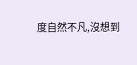度自然不凡,沒想到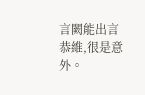言闕能出言恭維,很是意外。